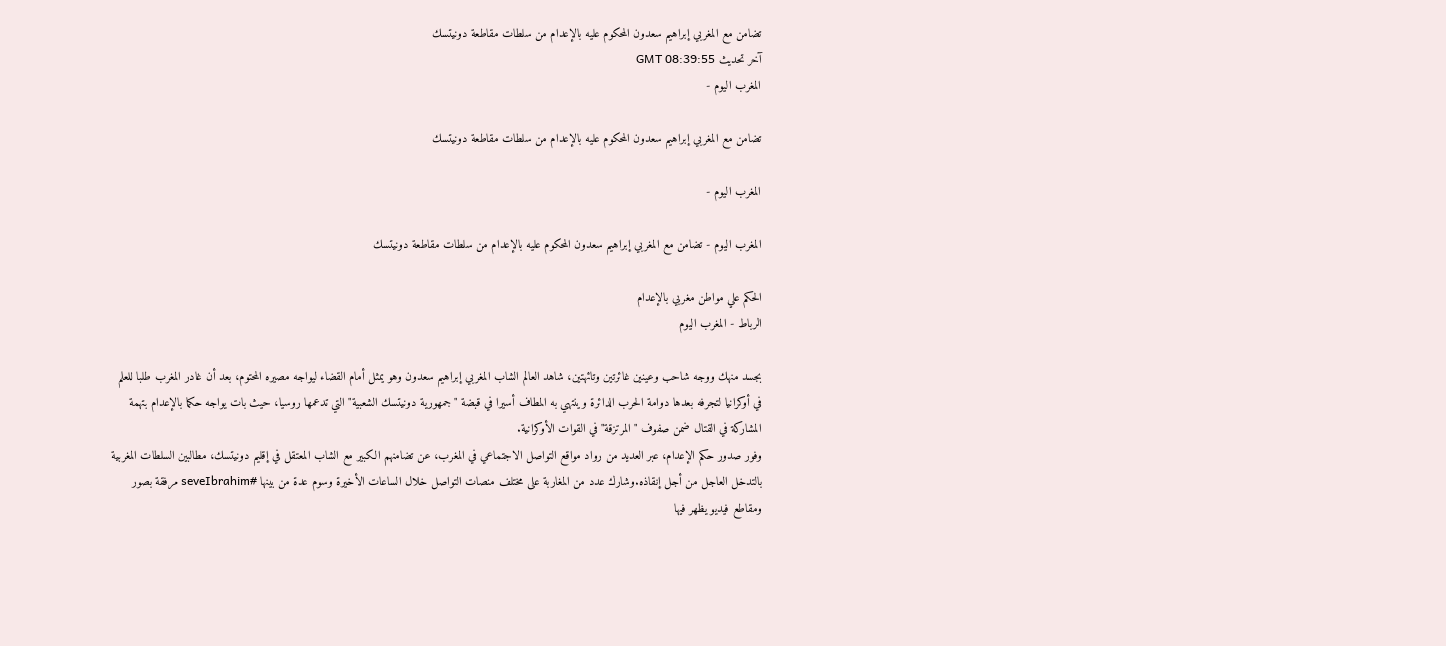تضامن مع المغربي إبراهيم سعدون المحكوم عليه بالإعدام من سلطات مقاطعة دونيتسك
آخر تحديث GMT 08:39:55
المغرب اليوم -

تضامن مع المغربي إبراهيم سعدون المحكوم عليه بالإعدام من سلطات مقاطعة دونيتسك

المغرب اليوم -

المغرب اليوم - تضامن مع المغربي إبراهيم سعدون المحكوم عليه بالإعدام من سلطات مقاطعة دونيتسك

الحكم علي مواطن مغربي بالإعدام
الرباط - المغرب اليوم

بجسد منهك ووجه شاحب وعينين غائرتين وتائهتين، شاهد العالم الشاب المغربي إبراهيم سعدون وهو يمثل أمام القضاء ليواجه مصيره المحتوم، بعد أن غادر المغرب طلبا للعلم في أوكرانيا لتجرفه بعدها دوامة الحرب الدائرة وينتهي به المطاف أسيرا في قبضة " جمهورية دونيتسك الشعبية" التي تدعمها روسيا، حيث بات يواجه حكما بالإعدام بتهمة المشاركة في القتال ضمن صفوف "المرتزقة" في القوات الأوكرانية.
وفور صدور حكم الإعدام، عبر العديد من رواد مواقع التواصل الاجتماعي في المغرب، عن تضامنهم الكبير مع الشاب المعتقل في إقليم دونيتسك، مطالبين السلطات المغربية بالتدخل العاجل من أجل إنقاذه.وشارك عدد من المغاربة على مختلف منصات التواصل خلال الساعات الأخيرة وسوم عدة من بينها #seveIbrahim مرفقة بصور ومقاطع فيديو يظهر فيها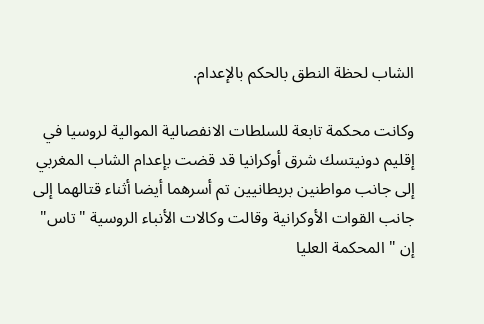الشاب لحظة النطق بالحكم بالإعدام.

وكانت محكمة تابعة للسلطات الانفصالية الموالية لروسيا في إقليم دونيتسك شرق أوكرانيا قد قضت بإعدام الشاب المغربي إلى جانب مواطنين بريطانيين تم أسرهما أيضا أثناء قتالهما إلى جانب القوات الأوكرانية وقالت وكالات الأنباء الروسية "تاس" إن " المحكمة العليا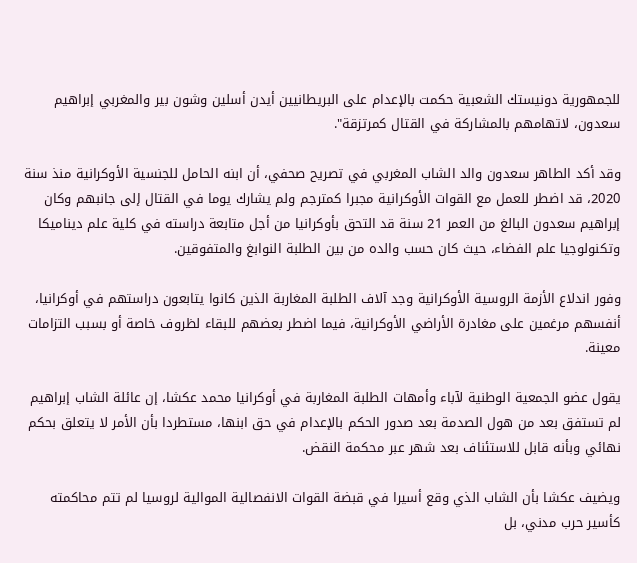للجمهورية دونيستك الشعبية حكمت بالإعدام على البريطانيين أيدن أسلين وشون بير والمغربي إبراهيم سعدون، لاتهامهم بالمشاركة في القتال كمرتزقة".

وقد أكد الطاهر سعدون والد الشاب المغربي في تصريح صحفي، أن ابنه الحامل للجنسية الأوكرانية منذ سنة 2020، قد اضطر للعمل مع القوات الأوكرانية مجبرا كمترجم ولم يشارك يوما في القتال إلى جانبهم وكان إبراهيم سعدون البالغ من العمر 21 سنة قد التحق بأوكرانيا من أجل متابعة دراسته في كلية علم ديناميكا وتكنولوجيا علم الفضاء، حيث كان حسب والده من بين الطلبة النوابغ والمتفوقين.

وفور اندلاع الأزمة الروسية الأوكرانية وجد آلاف الطلبة المغاربة الذين كانوا يتابعون دراستهم في أوكرانيا، أنفسهم مرغمين على مغادرة الأراضي الأوكرانية، فيما اضطر بعضهم للبقاء لظروف خاصة أو بسبب التزامات معينة.

يقول عضو الجمعية الوطنية لآباء وأمهات الطلبة المغاربة في أوكرانيا محمد عكشا، إن عائلة الشاب إبراهيم لم تستفق بعد من هول الصدمة بعد صدور الحكم بالإعدام في حق ابنها، مستطردا بأن الأمر لا يتعلق بحكم نهائي وبأنه قابل للاستئناف بعد شهر عبر محكمة النقض.

ويضيف عكشا بأن الشاب الذي وقع أسيرا في قبضة القوات الانفصالية الموالية لروسيا لم تتم محاكمته كأسير حرب مدني، بل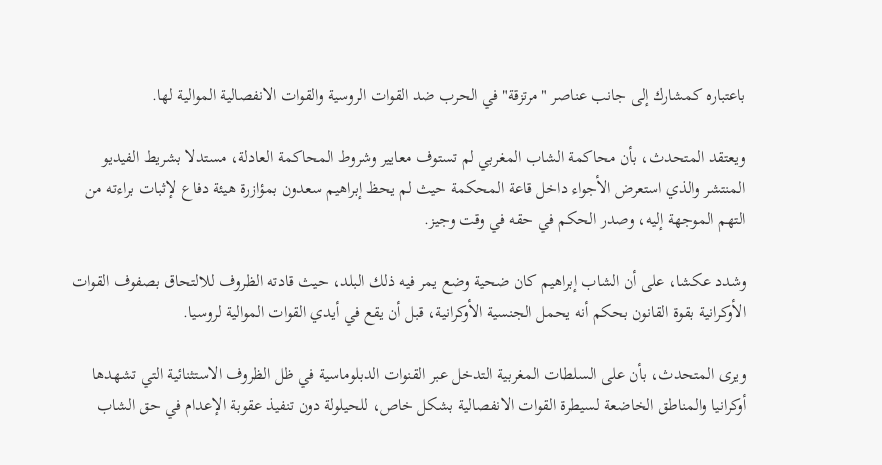باعتباره كمشارك إلى جانب عناصر "مرتزقة" في الحرب ضد القوات الروسية والقوات الانفصالية الموالية لها.

ويعتقد المتحدث، بأن محاكمة الشاب المغربي لم تستوف معايير وشروط المحاكمة العادلة، مستدلا بشريط الفيديو المنتشر والذي استعرض الأجواء داخل قاعة المحكمة حيث لم يحظ إبراهيم سعدون بمؤازرة هيئة دفاع لإثبات براءته من التهم الموجهة إليه، وصدر الحكم في حقه في وقت وجيز.

وشدد عكشا، على أن الشاب إبراهيم كان ضحية وضع يمر فيه ذلك البلد، حيث قادته الظروف للالتحاق بصفوف القوات الأوكرانية بقوة القانون بحكم أنه يحمل الجنسية الأوكرانية، قبل أن يقع في أيدي القوات الموالية لروسيا.

ويرى المتحدث، بأن على السلطات المغربية التدخل عبر القنوات الدبلوماسية في ظل الظروف الاستثنائية التي تشهدها أوكرانيا والمناطق الخاضعة لسيطرة القوات الانفصالية بشكل خاص، للحيلولة دون تنفيذ عقوبة الإعدام في حق الشاب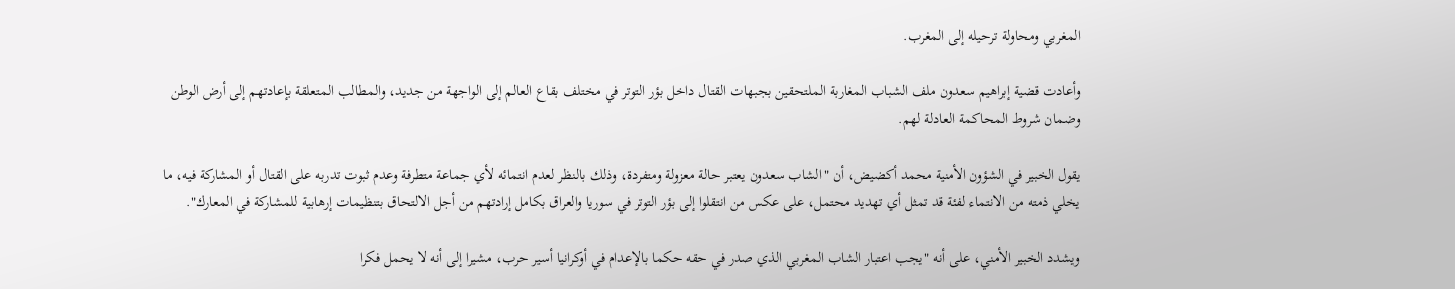المغربي ومحاولة ترحيله إلى المغرب.

وأعادت قضية إبراهيم سعدون ملف الشباب المغاربة الملتحقين بجبهات القتال داخل بؤر التوتر في مختلف بقاع العالم إلى الواجهة من جديد، والمطالب المتعلقة بإعادتهم إلى أرض الوطن وضمان شروط المحاكمة العادلة لهم.

يقول الخبير في الشؤون الأمنية محمد أكضيض، أن "الشاب سعدون يعتبر حالة معزولة ومتفردة، وذلك بالنظر لعدم انتمائه لأي جماعة متطرفة وعدم ثبوت تدربه على القتال أو المشاركة فيه، ما يخلي ذمته من الانتماء لفئة قد تمثل أي تهديد محتمل، على عكس من انتقلوا إلى بؤر التوتر في سوريا والعراق بكامل إرادتهم من أجل الالتحاق بتنظيمات إرهابية للمشاركة في المعارك".

ويشدد الخبير الأمني، على أنه "يجب اعتبار الشاب المغربي الذي صدر في حقه حكما بالإعدام في أوكرانيا أسير حرب، مشيرا إلى أنه لا يحمل فكرا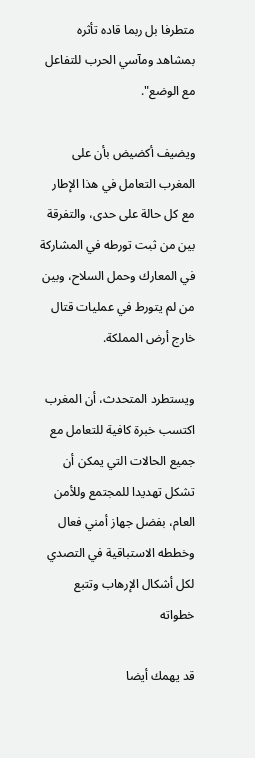متطرفا بل ربما قاده تأثره بمشاهد ومآسي الحرب للتفاعل مع الوضع".

ويضيف أكضيض بأن على المغرب التعامل في هذا الإطار مع كل حالة على حدى، والتفرقة بين من ثبت تورطه في المشاركة في المعارك وحمل السلاح، وبين من لم يتورط في عمليات قتال خارج أرض المملكة.

ويستطرد المتحدث، أن المغرب اكتسب خبرة كافية للتعامل مع جميع الحالات التي يمكن أن تشكل تهديدا للمجتمع وللأمن العام، بفضل جهاز أمني فعال وخططه الاستباقية في التصدي لكل أشكال الإرهاب وتتبع خطواته

قد يهمك أيضا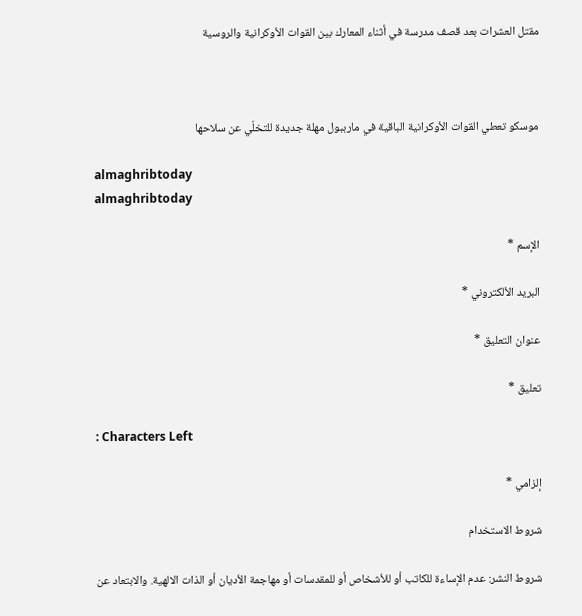مقتل العشرات بعد قصف مدرسة في أثناء المعارك بين القوات الأوكرانية والروسية



موسكو تعطي القوات الأوكرانية الباقية في مارببول مهلة جديدة للتخلّي عن سلاحها

almaghribtoday
almaghribtoday

الإسم *

البريد الألكتروني *

عنوان التعليق *

تعليق *

: Characters Left

إلزامي *

شروط الاستخدام

شروط النشر: عدم الإساءة للكاتب أو للأشخاص أو للمقدسات أو مهاجمة الأديان أو الذات الالهية. والابتعاد عن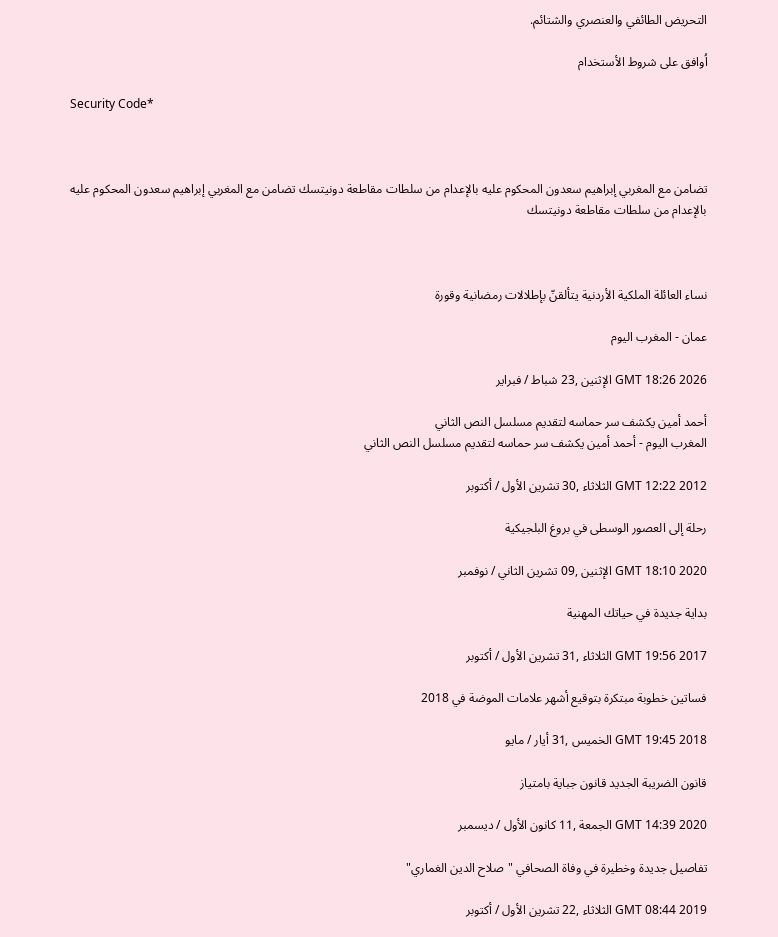التحريض الطائفي والعنصري والشتائم.

اُوافق على شروط الأستخدام

Security Code*



تضامن مع المغربي إبراهيم سعدون المحكوم عليه بالإعدام من سلطات مقاطعة دونيتسك تضامن مع المغربي إبراهيم سعدون المحكوم عليه بالإعدام من سلطات مقاطعة دونيتسك



نساء العائلة الملكية الأردنية يتألقنّ بإطلالات رمضانية وقورة

عمان - المغرب اليوم

GMT 18:26 2026 الإثنين ,23 شباط / فبراير

أحمد أمين يكشف سر حماسه لتقديم مسلسل النص الثاني
المغرب اليوم - أحمد أمين يكشف سر حماسه لتقديم مسلسل النص الثاني

GMT 12:22 2012 الثلاثاء ,30 تشرين الأول / أكتوبر

رحلة إلى العصور الوسطى في بروغ البلجيكية

GMT 18:10 2020 الإثنين ,09 تشرين الثاني / نوفمبر

بداية جديدة في حياتك المهنية

GMT 19:56 2017 الثلاثاء ,31 تشرين الأول / أكتوبر

فساتين خطوبة مبتكرة بتوقيع أشهر علامات الموضة في 2018

GMT 19:45 2018 الخميس ,31 أيار / مايو

قانون الضريبة الجديد قانون جباية بامتياز

GMT 14:39 2020 الجمعة ,11 كانون الأول / ديسمبر

تفاصيل جديدة وخطيرة في وفاة الصحافي "صلاح الدين الغماري"

GMT 08:44 2019 الثلاثاء ,22 تشرين الأول / أكتوبر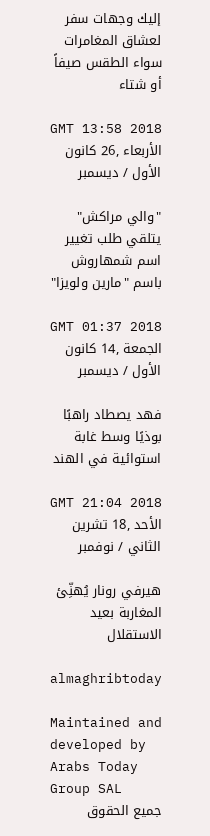إليك وجهات سفر لعشاق المغامرات سواء الطقس صيفاً أو شتاء

GMT 13:58 2018 الأربعاء ,26 كانون الأول / ديسمبر

"والي مراكش" يتلقي طلب تغيير اسم شمهاروش باسم "مارين ولويزا"

GMT 01:37 2018 الجمعة ,14 كانون الأول / ديسمبر

فهد يصطاد راهبًا بوذيًا وسط غابة استوائية في الهند

GMT 21:04 2018 الأحد ,18 تشرين الثاني / نوفمبر

هيرفي رونار يُهنِّئ المغاربة بعيد الاستقلال

almaghribtoday

Maintained and developed by Arabs Today Group SAL
جميع الحقوق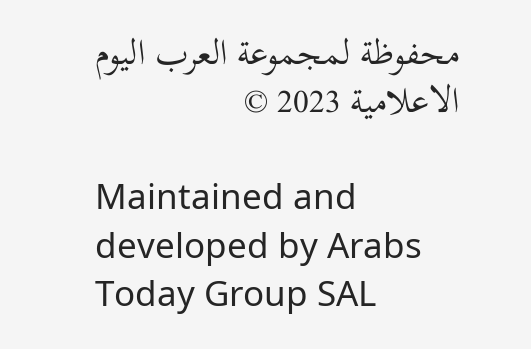محفوظة لمجموعة العرب اليوم الاعلامية 2023 ©

Maintained and developed by Arabs Today Group SAL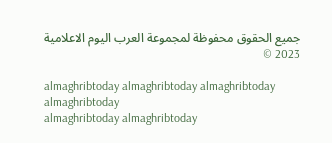جميع الحقوق محفوظة لمجموعة العرب اليوم الاعلامية 2023 ©

almaghribtoday almaghribtoday almaghribtoday almaghribtoday
almaghribtoday almaghribtoday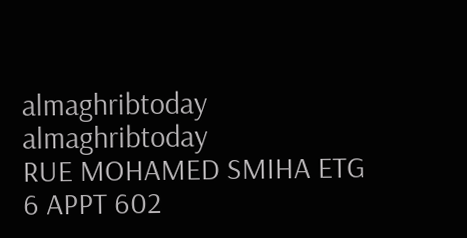almaghribtoday
almaghribtoday
RUE MOHAMED SMIHA ETG 6 APPT 602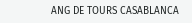ANG DE TOURS CASABLANCA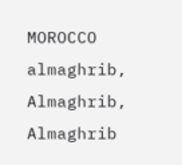MOROCCO
almaghrib, Almaghrib, Almaghrib